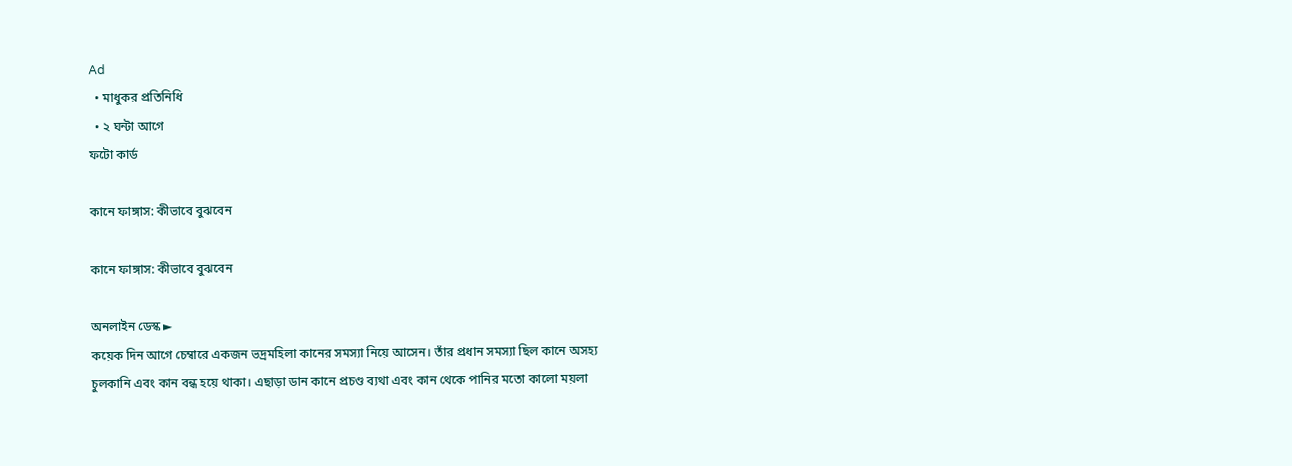Ad
  • মাধুকর প্রতিনিধি
  • ২ ঘন্টা আগে
ফটো কার্ড

কানে ফাঙ্গাস: কীভাবে বুঝবেন

কানে ফাঙ্গাস: কীভাবে বুঝবেন

অনলাইন ডেস্ক ►
কয়েক দিন আগে চেম্বারে একজন ভদ্রমহিলা কানের সমস্যা নিয়ে আসেন। তাঁর প্রধান সমস্যা ছিল কানে অসহ্য চুলকানি এবং কান বন্ধ হয়ে থাকা। এছাড়া ডান কানে প্রচণ্ড ব্যথা এবং কান থেকে পানির মতো কালো ময়লা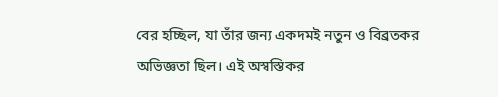বের হচ্ছিল, যা তাঁর জন্য একদমই নতুন ও বিব্রতকর অভিজ্ঞতা ছিল। এই অস্বস্তিকর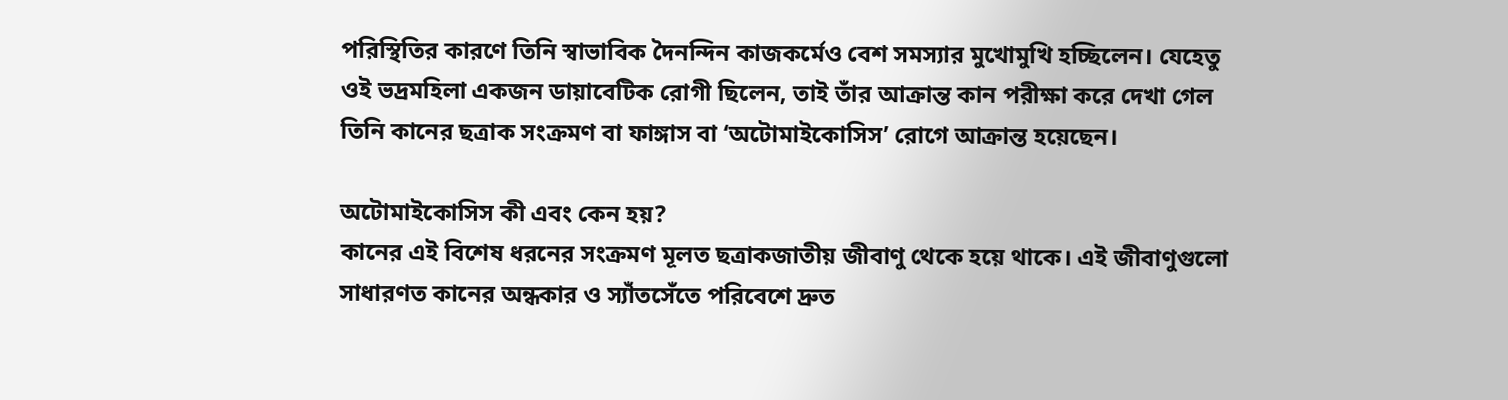পরিস্থিতির কারণে তিনি স্বাভাবিক দৈনন্দিন কাজকর্মেও বেশ সমস্যার মুখোমুখি হচ্ছিলেন। যেহেতু ওই ভদ্রমহিলা একজন ডায়াবেটিক রোগী ছিলেন, তাই তাঁর আক্রান্ত কান পরীক্ষা করে দেখা গেল তিনি কানের ছত্রাক সংক্রমণ বা ফাঙ্গাস বা ‘অটোমাইকোসিস’ রোগে আক্রান্ত হয়েছেন।

অটোমাইকোসিস কী এবং কেন হয়?
কানের এই বিশেষ ধরনের সংক্রমণ মূলত ছত্রাকজাতীয় জীবাণু থেকে হয়ে থাকে। এই জীবাণুগুলো সাধারণত কানের অন্ধকার ও স্যাঁতসেঁতে পরিবেশে দ্রুত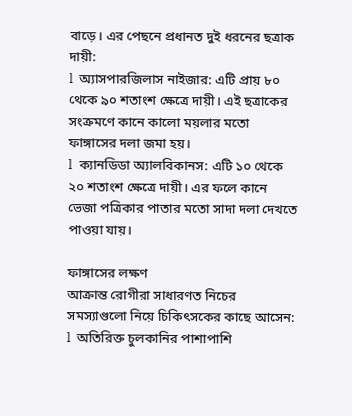বাড়ে। এর পেছনে প্রধানত দুই ধরনের ছত্রাক দায়ী:
l  অ্যাসপারজিলাস নাইজার: এটি প্রায় ৮০ থেকে ৯০ শতাংশ ক্ষেত্রে দায়ী। এই ছত্রাকের সংক্রমণে কানে কালো ময়লার মতো ফাঙ্গাসের দলা জমা হয়।
l  ক্যানডিডা অ্যালবিকানস: এটি ১০ থেকে ২০ শতাংশ ক্ষেত্রে দায়ী। এর ফলে কানে ভেজা পত্রিকার পাতার মতো সাদা দলা দেখতে পাওয়া যায়।

ফাঙ্গাসের লক্ষণ
আক্রান্ত রোগীরা সাধারণত নিচের সমস্যাগুলো নিয়ে চিকিৎসকের কাছে আসেন:
l  অতিরিক্ত চুলকানির পাশাপাশি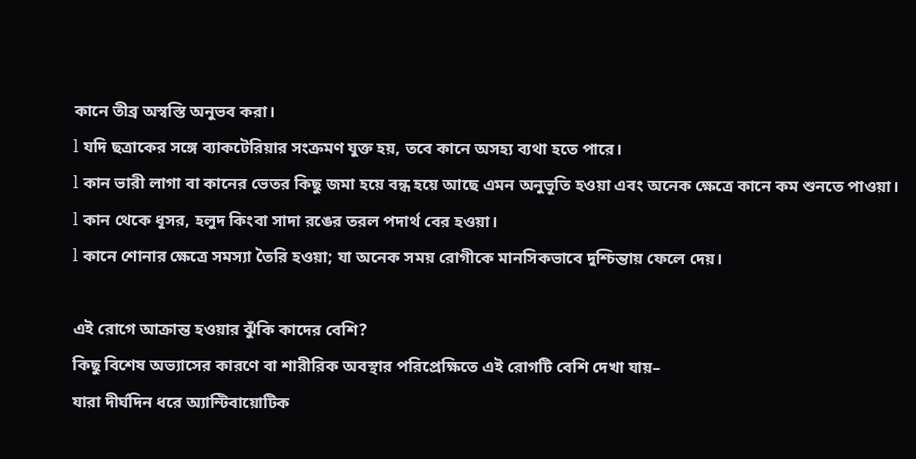কানে তীব্র অস্বস্তি অনুভব করা।
l যদি ছত্রাকের সঙ্গে ব্যাকটেরিয়ার সংক্রমণ যুক্ত হয়, তবে কানে অসহ্য ব্যথা হতে পারে।
l কান ভারী লাগা বা কানের ভেতর কিছু জমা হয়ে বন্ধ হয়ে আছে এমন অনুভূতি হওয়া এবং অনেক ক্ষেত্রে কানে কম শুনতে পাওয়া।
l কান থেকে ধূসর, হলুদ কিংবা সাদা রঙের তরল পদার্থ বের হওয়া।
l কানে শোনার ক্ষেত্রে সমস্যা তৈরি হওয়া; যা অনেক সময় রোগীকে মানসিকভাবে দুশ্চিন্তায় ফেলে দেয়।

এই রোগে আক্রান্ত হওয়ার ঝুঁকি কাদের বেশি?
কিছু বিশেষ অভ্যাসের কারণে বা শারীরিক অবস্থার পরিপ্রেক্ষিতে এই রোগটি বেশি দেখা যায়–
যারা দীর্ঘদিন ধরে অ্যান্টিবায়োটিক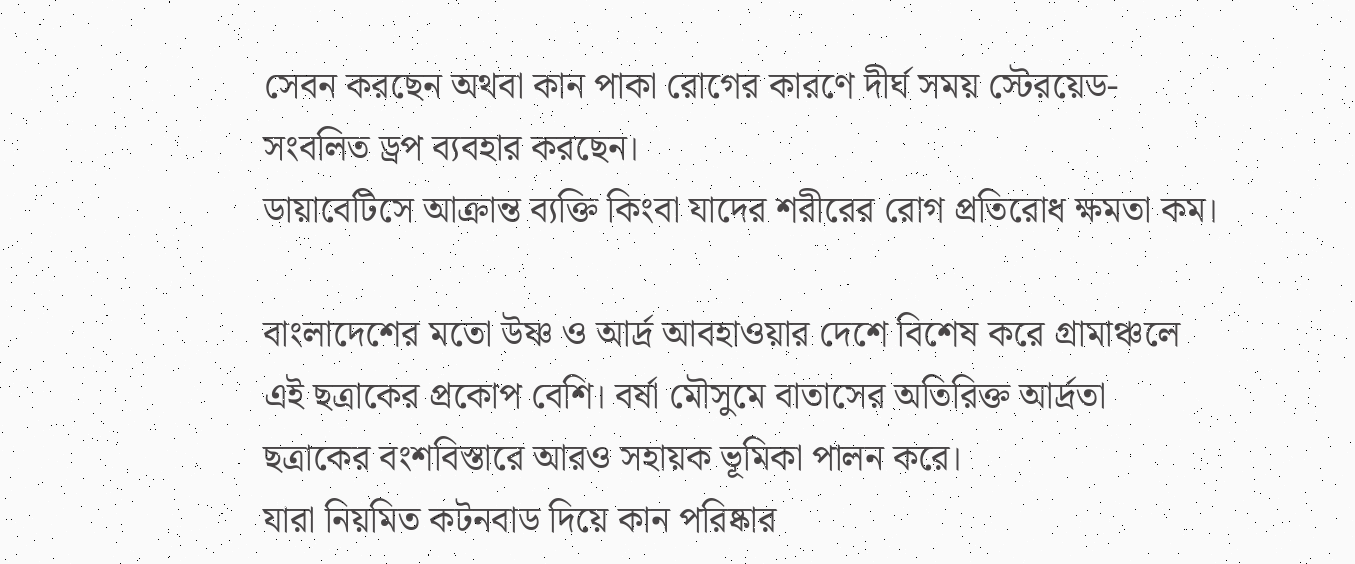সেবন করছেন অথবা কান পাকা রোগের কারণে দীর্ঘ সময় স্টেরয়েড-সংবলিত ড্রপ ব্যবহার করছেন।
ডায়াবেটিসে আক্রান্ত ব্যক্তি কিংবা যাদের শরীরের রোগ প্রতিরোধ ক্ষমতা কম।

বাংলাদেশের মতো উষ্ণ ও আর্দ্র আবহাওয়ার দেশে বিশেষ করে গ্রামাঞ্চলে এই ছত্রাকের প্রকোপ বেশি। বর্ষা মৌসুমে বাতাসের অতিরিক্ত আর্দ্রতা ছত্রাকের বংশবিস্তারে আরও সহায়ক ভূমিকা পালন করে।
যারা নিয়মিত কটনবাড দিয়ে কান পরিষ্কার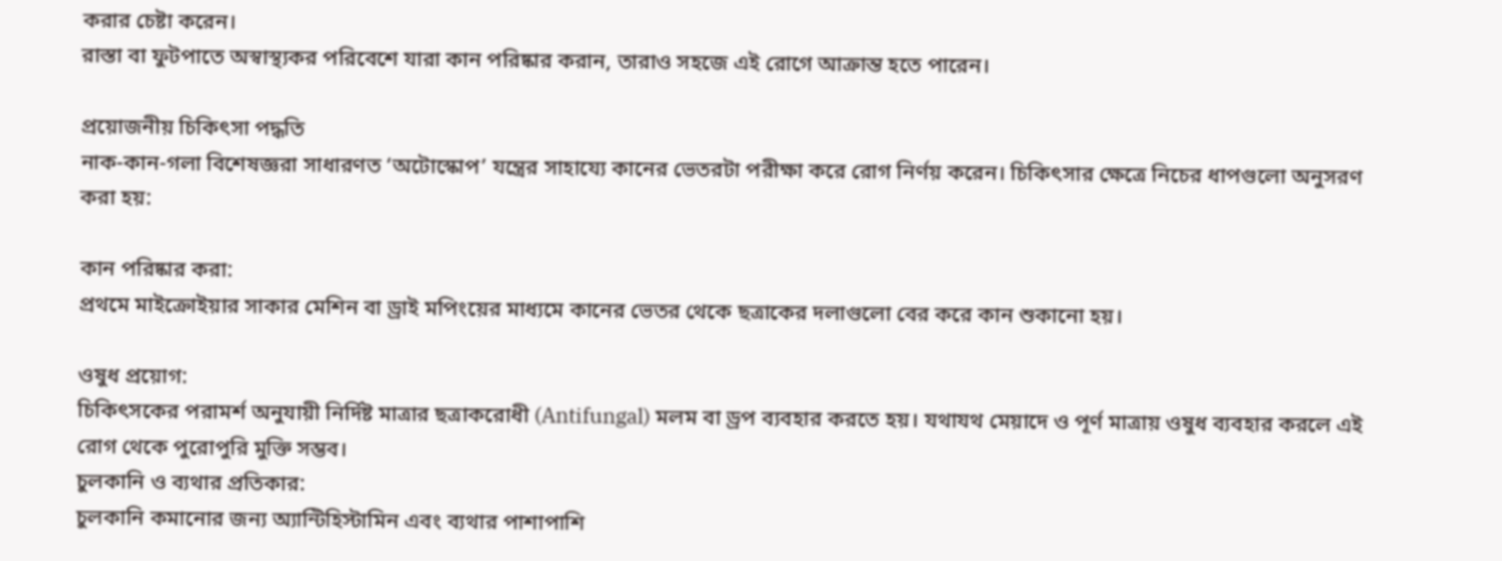করার চেষ্টা করেন।
রাস্তা বা ফুটপাতে অস্বাস্থ্যকর পরিবেশে যারা কান পরিষ্কার করান, তারাও সহজে এই রোগে আক্রান্ত হতে পারেন।

প্রয়োজনীয় চিকিৎসা পদ্ধতি
নাক-কান-গলা বিশেষজ্ঞরা সাধারণত ‘অটোস্কোপ’ যন্ত্রের সাহায্যে কানের ভেতরটা পরীক্ষা করে রোগ নির্ণয় করেন। চিকিৎসার ক্ষেত্রে নিচের ধাপগুলো অনুসরণ করা হয়:

কান পরিষ্কার করা:
প্রথমে মাইক্রোইয়ার সাকার মেশিন বা ড্রাই মপিংয়ের মাধ্যমে কানের ভেতর থেকে ছত্রাকের দলাগুলো বের করে কান শুকানো হয়।

ওষুধ প্রয়োগ:
চিকিৎসকের পরামর্শ অনুযায়ী নির্দিষ্ট মাত্রার ছত্রাকরোধী (Antifungal) মলম বা ড্রপ ব্যবহার করতে হয়। যথাযথ মেয়াদে ও পূর্ণ মাত্রায় ওষুধ ব্যবহার করলে এই রোগ থেকে পুরোপুরি মুক্তি সম্ভব।
চুলকানি ও ব্যথার প্রতিকার:
চুলকানি কমানোর জন্য অ্যান্টিহিস্টামিন এবং ব্যথার পাশাপাশি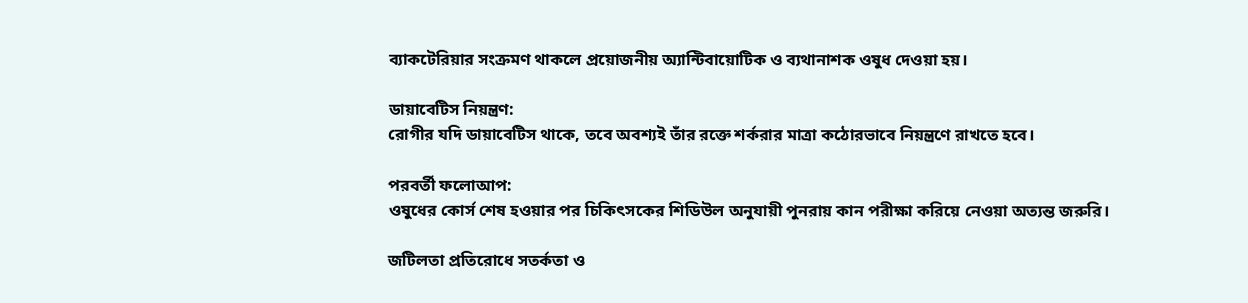ব্যাকটেরিয়ার সংক্রমণ থাকলে প্রয়োজনীয় অ্যান্টিবায়োটিক ও ব্যথানাশক ওষুধ দেওয়া হয়।

ডায়াবেটিস নিয়ন্ত্রণ:
রোগীর যদি ডায়াবেটিস থাকে, তবে অবশ্যই তাঁর রক্তে শর্করার মাত্রা কঠোরভাবে নিয়ন্ত্রণে রাখতে হবে।

পরবর্তী ফলোআপ:
ওষুধের কোর্স শেষ হওয়ার পর চিকিৎসকের শিডিউল অনুযায়ী পুনরায় কান পরীক্ষা করিয়ে নেওয়া অত্যন্ত জরুরি।

জটিলতা প্রতিরোধে সতর্কতা ও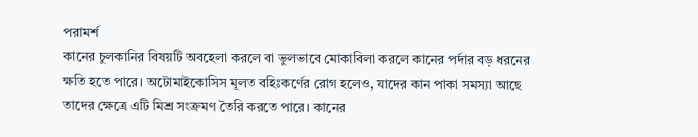পরামর্শ
কানের চুলকানির বিষয়টি অবহেলা করলে বা ভুলভাবে মোকাবিলা করলে কানের পর্দার বড় ধরনের ক্ষতি হতে পারে। অটোমাইকোসিস মূলত বহিঃকর্ণের রোগ হলেও, যাদের কান পাকা সমস্যা আছে তাদের ক্ষেত্রে এটি মিশ্র সংক্রমণ তৈরি করতে পারে। কানের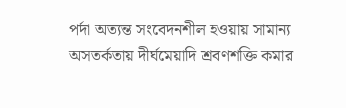পর্দা অত্যন্ত সংবেদনশীল হওয়ায় সামান্য অসতর্কতায় দীর্ঘমেয়াদি শ্রবণশক্তি কমার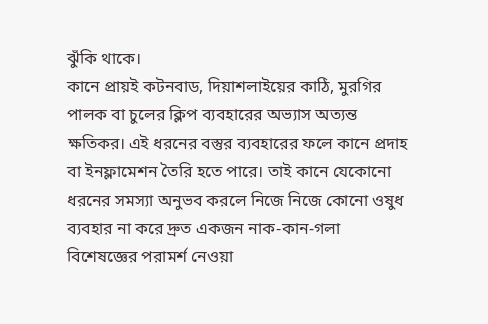ঝুঁকি থাকে।
কানে প্রায়ই কটনবাড, দিয়াশলাইয়ের কাঠি, মুরগির পালক বা চুলের ক্লিপ ব্যবহারের অভ্যাস অত্যন্ত ক্ষতিকর। এই ধরনের বস্তুর ব্যবহারের ফলে কানে প্রদাহ বা ইনফ্লামেশন তৈরি হতে পারে। তাই কানে যেকোনো ধরনের সমস্যা অনুভব করলে নিজে নিজে কোনো ওষুধ ব্যবহার না করে দ্রুত একজন নাক-কান-গলা বিশেষজ্ঞের পরামর্শ নেওয়া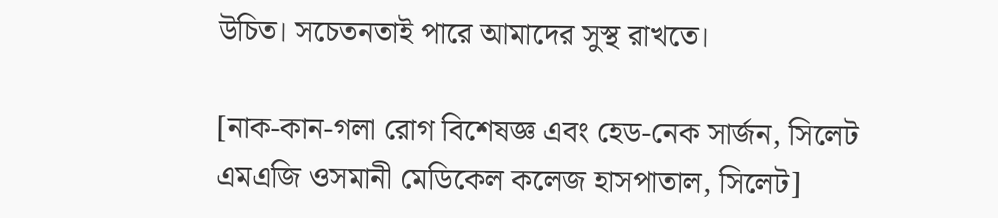উচিত। সচেতনতাই পারে আমাদের সুস্থ রাখতে।

[নাক-কান-গলা রোগ বিশেষজ্ঞ এবং হেড-নেক সার্জন, সিলেট এমএজি ওসমানী মেডিকেল কলেজ হাসপাতাল, সিলেট]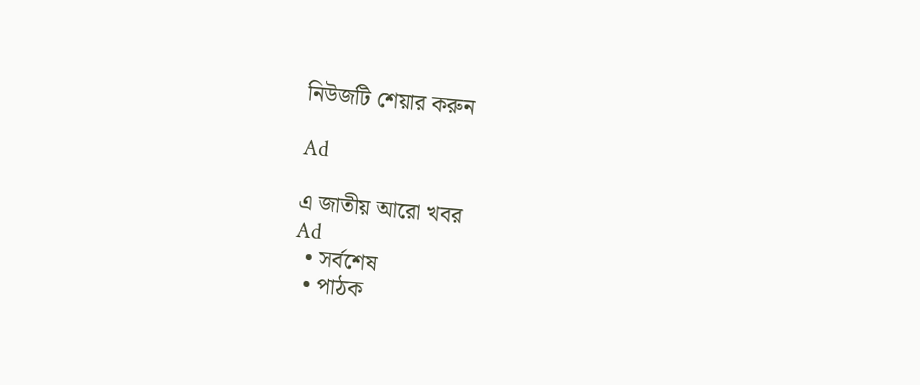নিউজটি শেয়ার করুন

Ad

এ জাতীয় আরো খবর
Ad
  • সর্বশেষ
  • পাঠক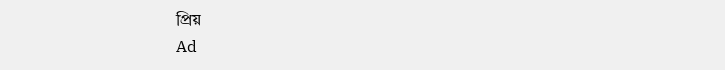প্রিয়
Ad